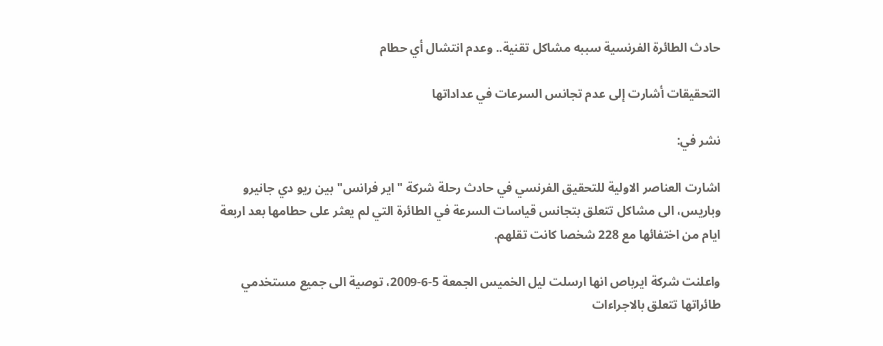حادث الطائرة الفرنسية سببه مشاكل تقنية.. وعدم انتشال أي حطام

التحقيقات أشارت إلى عدم تجانس السرعات في عداداتها

نشر في:

اشارت العناصر الاولية للتحقيق الفرنسي في حادث رحلة شركة "اير فرانس" بين ريو دي جانيرو وباريس، الى مشاكل تتعلق بتجانس قياسات السرعة في الطائرة التي لم يعثر على حطامها بعد اربعة ايام من اختفائها مع 228 شخصا كانت تقلهم.

واعلنت شركة ايرباص انها ارسلت ليل الخميس الجمعة 5-6-2009، توصية الى جميع مستخدمي طائراتها تتعلق بالاجراءات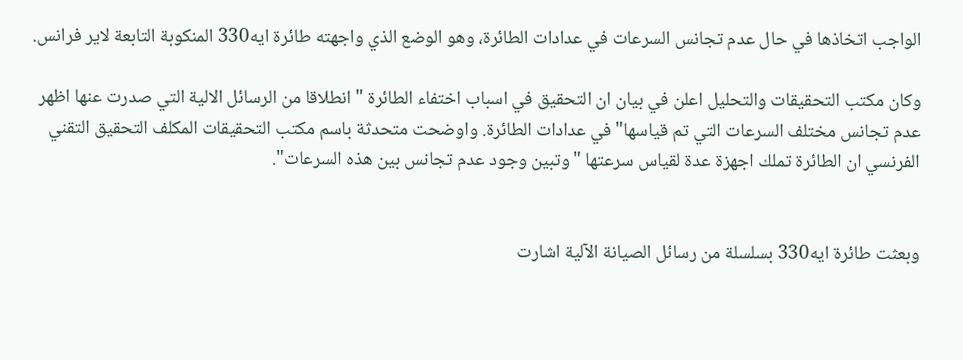الواجب اتخاذها في حال عدم تجانس السرعات في عدادات الطائرة، وهو الوضع الذي واجهته طائرة ايه330 المنكوبة التابعة لاير فرانس.

وكان مكتب التحقيقات والتحليل اعلن في بيان ان التحقيق في اسباب اختفاء الطائرة "انطلاقا من الرسائل الالية التي صدرت عنها اظهر عدم تجانس مختلف السرعات التي تم قياسها" في عدادات الطائرة. واوضحت متحدثة باسم مكتب التحقيقات المكلف التحقيق التقني الفرنسي ان الطائرة تملك اجهزة عدة لقياس سرعتها "وتبين وجود عدم تجانس بين هذه السرعات".


وبعثت طائرة ايه330 بسلسلة من رسائل الصيانة الآلية اشارت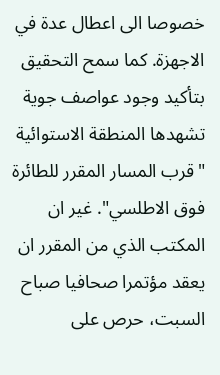خصوصا الى اعطال عدة في الاجهزة. كما سمح التحقيق بتأكيد وجود عواصف جوية تشهدها المنطقة الاستوائية "قرب المسار المقرر للطائرة فوق الاطلسي". غير ان المكتب الذي من المقرر ان يعقد مؤتمرا صحافيا صباح السبت، حرص على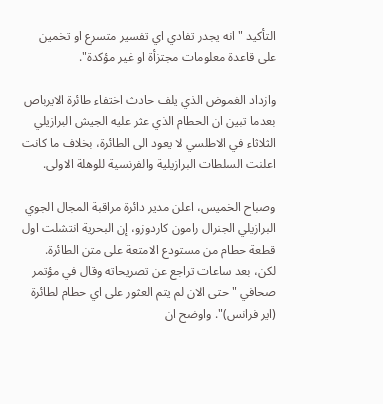التأكيد "انه يجدر تفادي اي تفسير متسرع او تخمين على قاعدة معلومات مجتزأة او غير مؤكدة".

وازداد الغموض الذي يلف حادث اختفاء طائرة الايرباص بعدما تبين ان الحطام الذي عثر عليه الجيش البرازيلي الثلاثاء في الاطلسي لا يعود الى الطائرة، بخلاف ما كانت اعلنت السلطات البرازيلية والفرنسية للوهلة الاولى.

وصباح الخميس، اعلن مدير دائرة مراقبة المجال الجوي البرازيلي الجنرال رامون كاردوزو، إن البحرية انتشلت اول قطعة حطام من مستودع الامتعة على متن الطائرة. لكن، بعد ساعات تراجع عن تصريحاته وقال في مؤتمر صحافي "حتى الان لم يتم العثور على اي حطام لطائرة (اير فرانس)". واوضح ان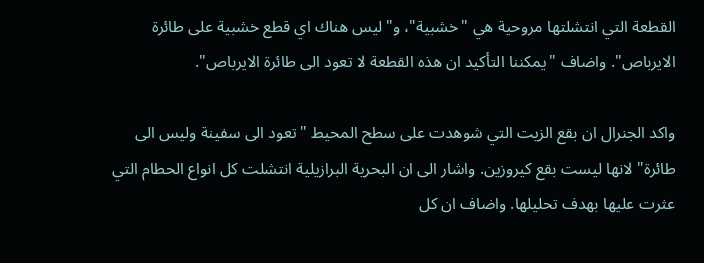القطعة التي انتشلتها مروحية هي "خشبية"، و"ليس هناك اي قطع خشبية على طائرة الايرباص". واضاف "يمكننا التأكيد ان هذه القطعة لا تعود الى طائرة الايرباص".

واكد الجنرال ان بقع الزيت التي شوهدت على سطح المحيط "تعود الى سفينة وليس الى طائرة" لانها ليست بقع كيروزين. واشار الى ان البحرية البرازيلية انتشلت كل انواع الحطام التي عثرت عليها بهدف تحليلها. واضاف ان كل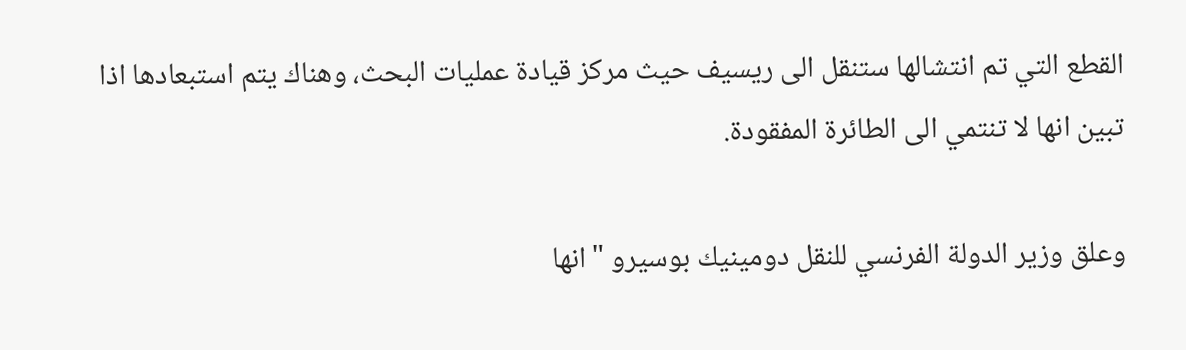القطع التي تم انتشالها ستنقل الى ريسيف حيث مركز قيادة عمليات البحث، وهناك يتم استبعادها اذا تبين انها لا تنتمي الى الطائرة المفقودة.

وعلق وزير الدولة الفرنسي للنقل دومينيك بوسيرو "انها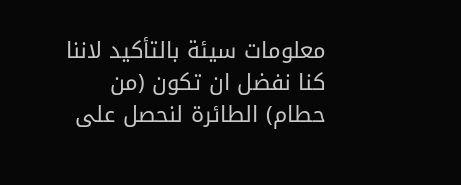معلومات سيئة بالتأكيد لاننا كنا نفضل ان تكون (من حطام) الطائرة لنحصل على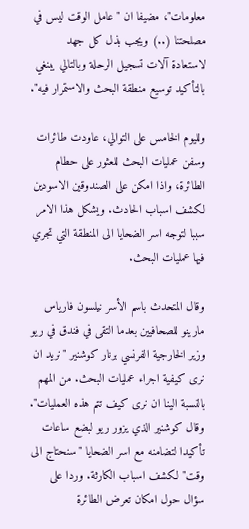معلومات"، مضيفا ان "عامل الوقت ليس في مصلحتنا (..) ويجب بذل كل جهد لاستعادة آلات تسجيل الرحلة وبالتالي يبنغي بالتأكيد توسيع منطقة البحث والاستمرار فيه".

ولليوم الخامس على التوالي، عاودت طائرات وسفن عمليات البحث للعثور على حطام الطائرة، واذا امكن على الصندوقين الاسودين لكشف اسباب الحادث. ويشكل هذا الامر سببا لتوجه اسر الضحايا الى المنطقة التي تجري فيها عمليات البحث.

وقال المتحدث باسم الأسر نيلسون فارياس مارينو للصحافيين بعدما التقى في فندق في ريو وزير الخارجية الفرنسي برنار كوشنير "نريد ان نرى كيفية اجراء عمليات البحث. من المهم بالنسبة الينا ان نرى كيف تتم هذه العمليات". وقال كوشنير الذي يزور ريو لبضع ساعات تأكيدا لتضامنه مع اسر الضحايا "سنحتاج الى وقت" لكشف اسباب الكارثة. وردا على سؤال حول امكان تعرض الطائرة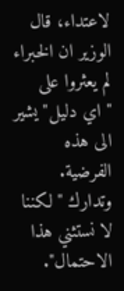لاعتداء، قال الوزير ان الخبراء لم يعثروا على "اي دليل" يشير الى هذه الفرضية. وتدارك "لكننا لا نستثني هذا الاحتمال".